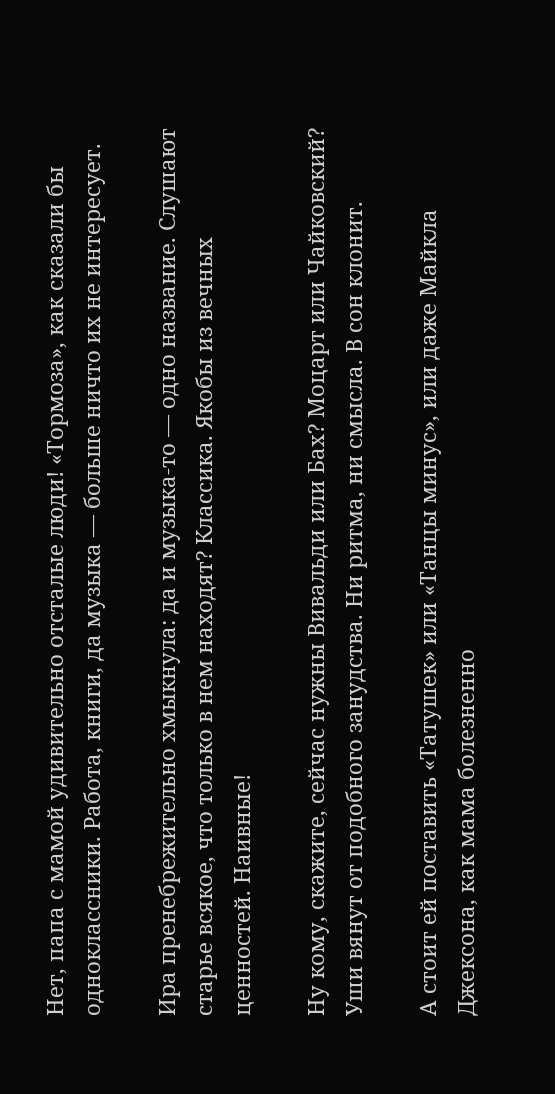Нет, папа с мамой удивительно отсталые люди! «Тормоза», как сказали бы одноклассники. Работа, книги, да музыка — больше ничто их не интересует.

Ира пренебрежительно хмыкнула: да и музыка-то — одно название. Слушают старье всякое, что только в нем находят? Классика. Якобы из вечных ценностей. Наивные!

Ну кому, скажите, сейчас нужны Вивальди или Бах? Моцарт или Чайковский? Уши вянут от подобного занудства. Ни ритма, ни смысла. В сон клонит.

А стоит ей поставить «Татушек» или «Танцы минус», или даже Майкла Джексона, как мама болезненно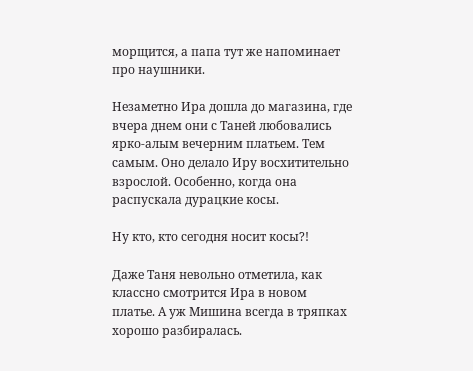морщится, а папа тут же напоминает про наушники.

Незаметно Ира дошла до магазина, где вчера днем они с Таней любовались ярко-алым вечерним платьем. Тем самым. Оно делало Иру восхитительно взрослой. Особенно, когда она распускала дурацкие косы.

Ну кто, кто сегодня носит косы?!

Даже Таня невольно отметила, как классно смотрится Ира в новом платье. А уж Мишина всегда в тряпках хорошо разбиралась.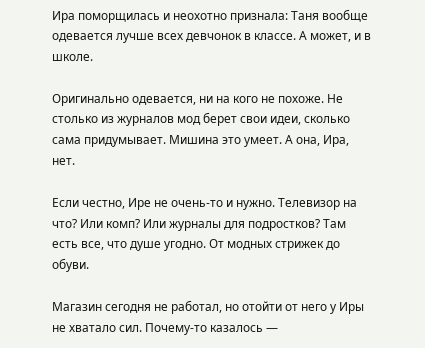Ира поморщилась и неохотно признала: Таня вообще одевается лучше всех девчонок в классе. А может, и в школе.

Оригинально одевается, ни на кого не похоже. Не столько из журналов мод берет свои идеи, сколько сама придумывает. Мишина это умеет. А она, Ира, нет.

Если честно, Ире не очень-то и нужно. Телевизор на что? Или комп? Или журналы для подростков? Там есть все, что душе угодно. От модных стрижек до обуви.

Магазин сегодня не работал, но отойти от него у Иры не хватало сил. Почему-то казалось —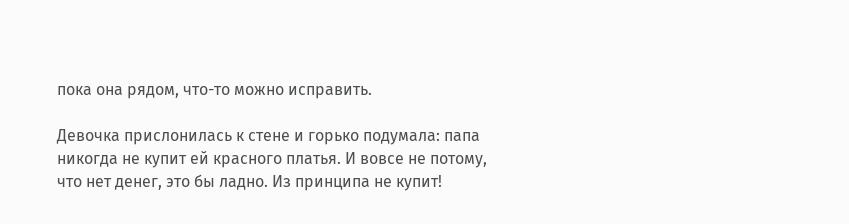пока она рядом, что-то можно исправить.

Девочка прислонилась к стене и горько подумала: папа никогда не купит ей красного платья. И вовсе не потому, что нет денег, это бы ладно. Из принципа не купит!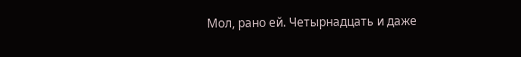Мол, рано ей. Четырнадцать и даже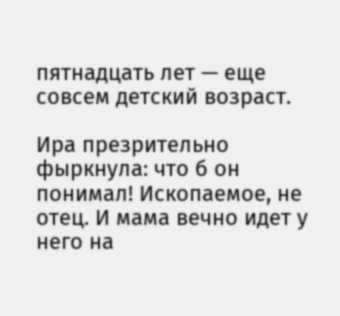пятнадцать лет — еще совсем детский возраст.

Ира презрительно фыркнула: что б он понимал! Ископаемое, не отец. И мама вечно идет у него на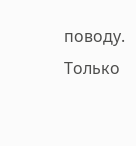поводу. Только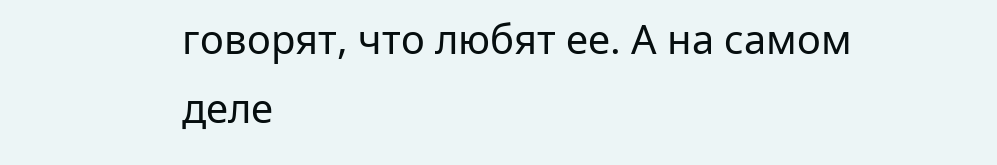говорят, что любят ее. А на самом деле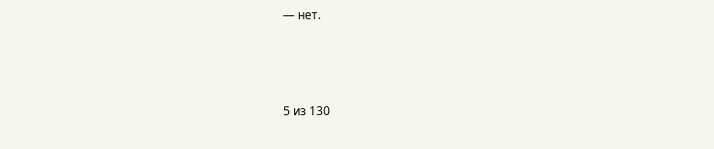— нет.



5 из 130